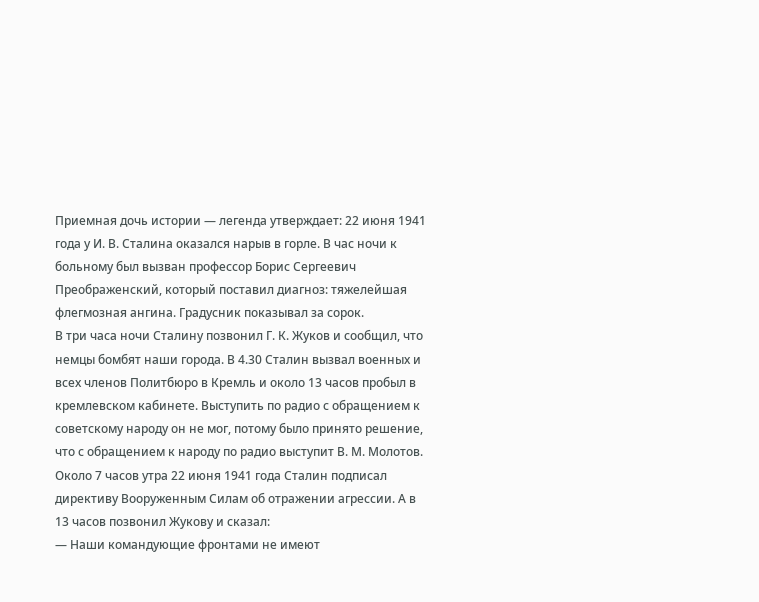Приемная дочь истории — легенда утверждает: 22 июня 1941 года у И. В. Сталина оказался нарыв в горле. В час ночи к больному был вызван профессор Борис Сергеевич Преображенский, который поставил диагноз: тяжелейшая флегмозная ангина. Градусник показывал за сорок.
В три часа ночи Сталину позвонил Г. К. Жуков и сообщил, что немцы бомбят наши города. В 4.30 Сталин вызвал военных и всех членов Политбюро в Кремль и около 13 часов пробыл в кремлевском кабинете. Выступить по радио с обращением к советскому народу он не мог, потому было принято решение, что с обращением к народу по радио выступит В. М. Молотов.
Около 7 часов утра 22 июня 1941 года Сталин подписал директиву Вооруженным Силам об отражении агрессии. А в 13 часов позвонил Жукову и сказал:
— Наши командующие фронтами не имеют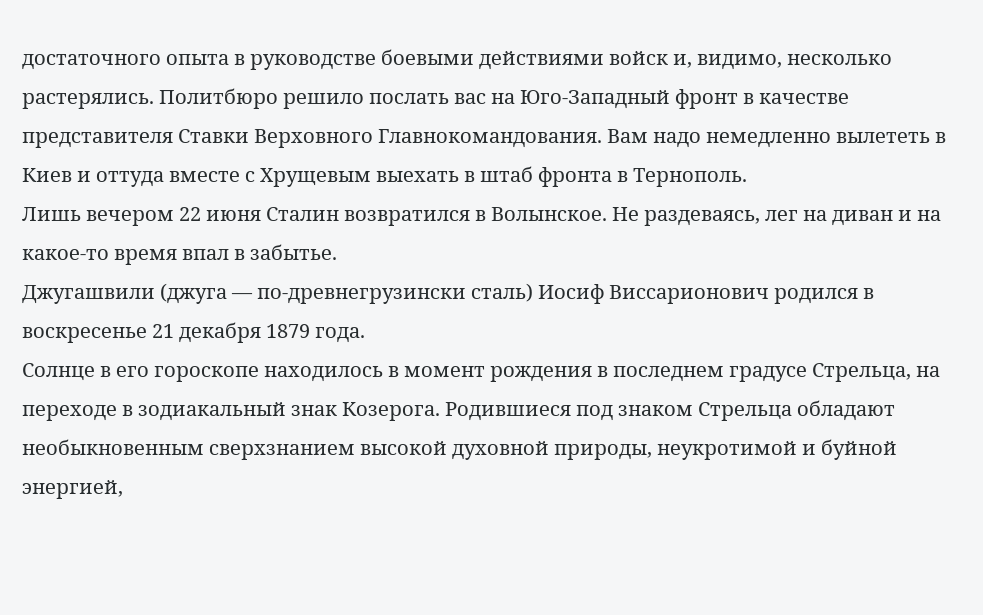достаточного опыта в руководстве боевыми действиями войск и, видимо, несколько растерялись. Политбюро решило послать вас на Юго-Западный фронт в качестве представителя Ставки Верховного Главнокомандования. Вам надо немедленно вылететь в Киев и оттуда вместе с Хрущевым выехать в штаб фронта в Тернополь.
Лишь вечером 22 июня Сталин возвратился в Волынское. Не раздеваясь, лег на диван и на какое-то время впал в забытье.
Джугашвили (джуга — по-древнегрузински сталь) Иосиф Виссарионович родился в воскресенье 21 декабря 1879 года.
Солнце в его гороскопе находилось в момент рождения в последнем градусе Стрельца, на переходе в зодиакальный знак Козерога. Родившиеся под знаком Стрельца обладают необыкновенным сверхзнанием высокой духовной природы, неукротимой и буйной энергией,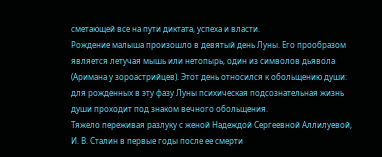сметающей все на пути диктата, успеха и власти.
Рождение малыша произошло в девятый день Луны. Его прообразом является летучая мышь или нетопырь, один из символов дьявола (Аримана у зороастрийцев). Этот день относился к обольщению души: для рожденных в эту фазу Луны психическая подсознательная жизнь души проходит под знаком вечного обольщения.
Тяжело переживая разлуку с женой Надеждой Сергеевной Аллилуевой, И. В. Сталин в первые годы после ее смерти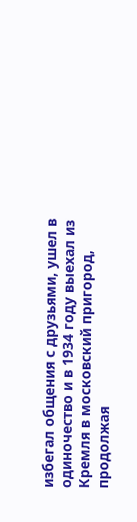избегал общения с друзьями, ушел в одиночество и в 1934 году выехал из Кремля в московский пригород, продолжая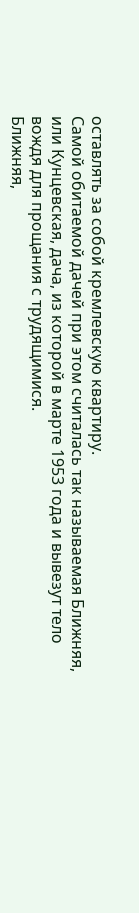оставлять за собой кремлевскую квартиру.
Самой обитаемой дачей при этом считалась так называемая Ближняя, или Кунцевская, дача, из которой в марте 1953 года и вывезут тело вождя для прощания с трудящимися.
Ближняя,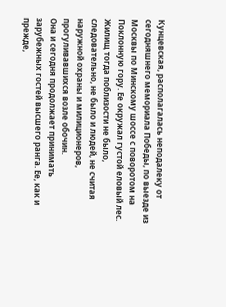Кунцевская, располагалась неподалеку от сегодняшнего мемориала Победы, по выезде из Москвы по Минскому шоссе с поворотом на Поклонную гору. Ее окружал густой еловый лес. Жилищ тогда поблизости не было, следовательно, не было и людей, не считая наружной охраны и милиционеров, прогуливавшихся возле обочин.
Она и сегодня продолжает принимать зарубежных гостей высшего ранга. Ее, как и прежде,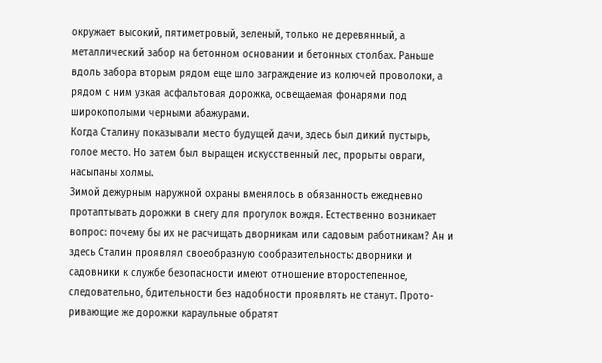окружает высокий, пятиметровый, зеленый, только не деревянный, а металлический забор на бетонном основании и бетонных столбах. Раньше вдоль забора вторым рядом еще шло заграждение из колючей проволоки, а рядом с ним узкая асфальтовая дорожка, освещаемая фонарями под широкополыми черными абажурами.
Когда Сталину показывали место будущей дачи, здесь был дикий пустырь, голое место. Но затем был выращен искусственный лес, прорыты овраги, насыпаны холмы.
Зимой дежурным наружной охраны вменялось в обязанность ежедневно протаптывать дорожки в снегу для прогулок вождя. Естественно возникает вопрос: почему бы их не расчищать дворникам или садовым работникам? Ан и здесь Сталин проявлял своеобразную сообразительность: дворники и садовники к службе безопасности имеют отношение второстепенное, следовательно, бдительности без надобности проявлять не станут. Прото-ривающие же дорожки караульные обратят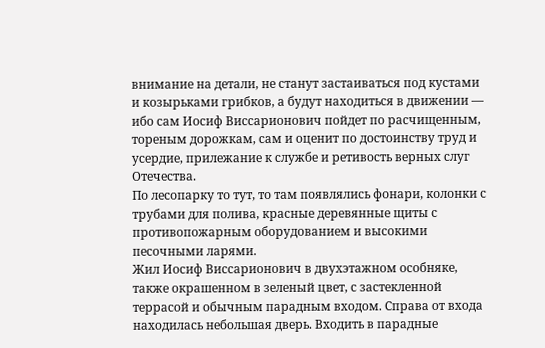внимание на детали, не станут застаиваться под кустами и козырьками грибков, а будут находиться в движении — ибо сам Иосиф Виссарионович пойдет по расчищенным, тореным дорожкам, сам и оценит по достоинству труд и усердие, прилежание к службе и ретивость верных слуг Отечества.
По лесопарку то тут, то там появлялись фонари, колонки с трубами для полива, красные деревянные щиты с противопожарным оборудованием и высокими песочными ларями.
Жил Иосиф Виссарионович в двухэтажном особняке, также окрашенном в зеленый цвет, с застекленной террасой и обычным парадным входом. Справа от входа находилась небольшая дверь. Входить в парадные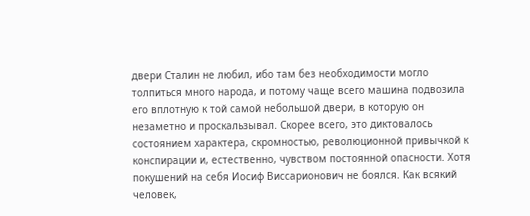двери Сталин не любил, ибо там без необходимости могло толпиться много народа, и потому чаще всего машина подвозила его вплотную к той самой небольшой двери, в которую он незаметно и проскальзывал. Скорее всего, это диктовалось состоянием характера, скромностью, революционной привычкой к конспирации и, естественно, чувством постоянной опасности. Хотя покушений на себя Иосиф Виссарионович не боялся. Как всякий человек,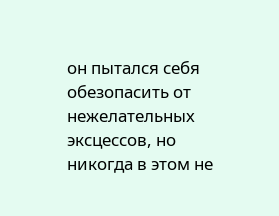он пытался себя обезопасить от нежелательных эксцессов, но никогда в этом не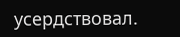усердствовал.